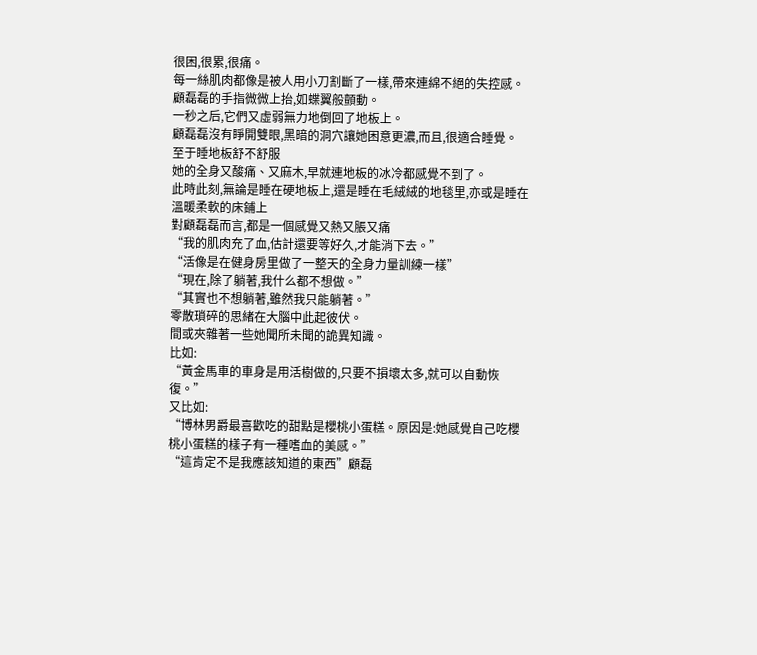很困,很累,很痛。
每一絲肌肉都像是被人用小刀割斷了一樣,帶來連綿不絕的失控感。
顧磊磊的手指微微上抬,如蝶翼般顫動。
一秒之后,它們又虛弱無力地倒回了地板上。
顧磊磊沒有睜開雙眼,黑暗的洞穴讓她困意更濃,而且,很適合睡覺。
至于睡地板舒不舒服
她的全身又酸痛、又麻木,早就連地板的冰冷都感覺不到了。
此時此刻,無論是睡在硬地板上,還是睡在毛絨絨的地毯里,亦或是睡在溫暖柔軟的床鋪上
對顧磊磊而言,都是一個感覺又熱又脹又痛
“我的肌肉充了血,估計還要等好久,才能消下去。”
“活像是在健身房里做了一整天的全身力量訓練一樣”
“現在,除了躺著,我什么都不想做。”
“其實也不想躺著,雖然我只能躺著。”
零散瑣碎的思緒在大腦中此起彼伏。
間或夾雜著一些她聞所未聞的詭異知識。
比如:
“黃金馬車的車身是用活樹做的,只要不損壞太多,就可以自動恢復。”
又比如:
“博林男爵最喜歡吃的甜點是櫻桃小蛋糕。原因是:她感覺自己吃櫻桃小蛋糕的樣子有一種嗜血的美感。”
“這肯定不是我應該知道的東西”顧磊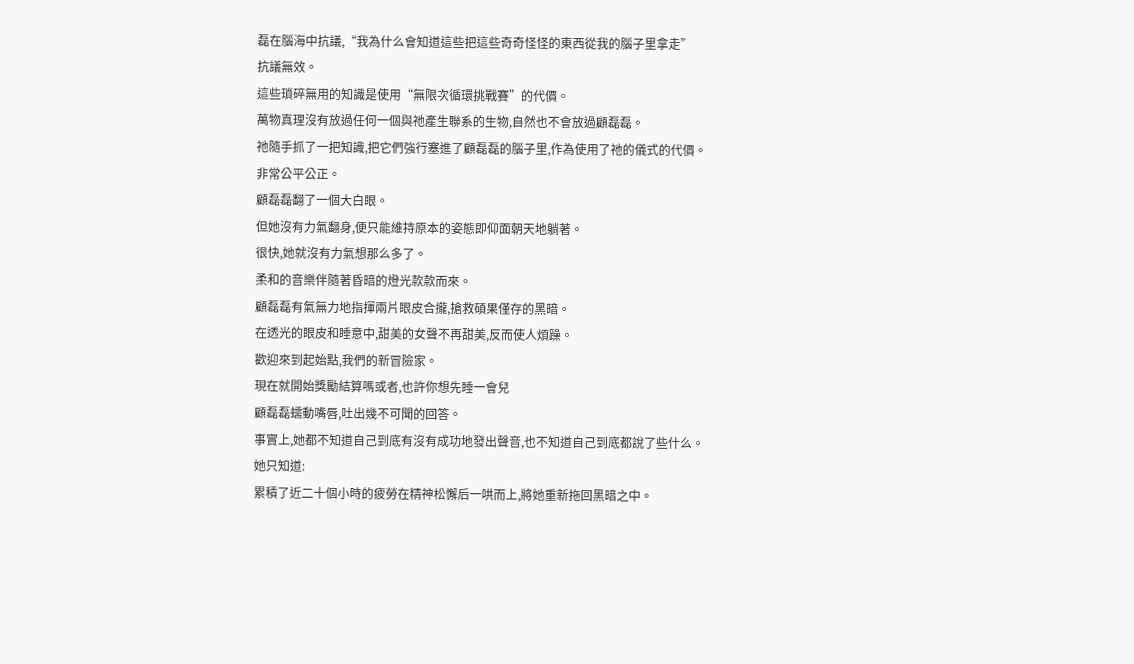磊在腦海中抗議,“我為什么會知道這些把這些奇奇怪怪的東西從我的腦子里拿走”
抗議無效。
這些瑣碎無用的知識是使用“無限次循環挑戰賽”的代價。
萬物真理沒有放過任何一個與祂產生聯系的生物,自然也不會放過顧磊磊。
祂隨手抓了一把知識,把它們強行塞進了顧磊磊的腦子里,作為使用了祂的儀式的代價。
非常公平公正。
顧磊磊翻了一個大白眼。
但她沒有力氣翻身,便只能維持原本的姿態即仰面朝天地躺著。
很快,她就沒有力氣想那么多了。
柔和的音樂伴隨著昏暗的燈光款款而來。
顧磊磊有氣無力地指揮兩片眼皮合攏,搶救碩果僅存的黑暗。
在透光的眼皮和睡意中,甜美的女聲不再甜美,反而使人煩躁。
歡迎來到起始點,我們的新冒險家。
現在就開始獎勵結算嗎或者,也許你想先睡一會兒
顧磊磊蠕動嘴唇,吐出幾不可聞的回答。
事實上,她都不知道自己到底有沒有成功地發出聲音,也不知道自己到底都說了些什么。
她只知道:
累積了近二十個小時的疲勞在精神松懈后一哄而上,將她重新拖回黑暗之中。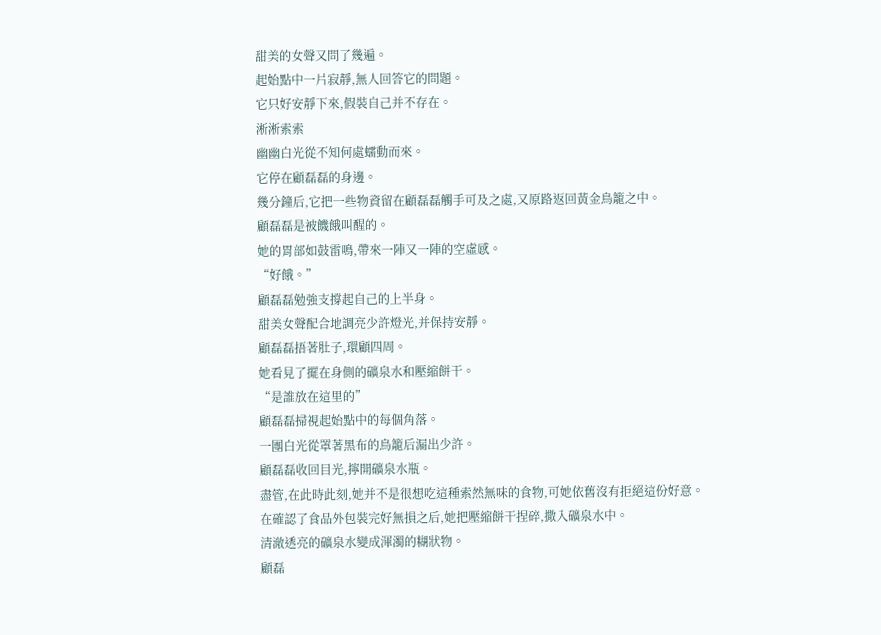甜美的女聲又問了幾遍。
起始點中一片寂靜,無人回答它的問題。
它只好安靜下來,假裝自己并不存在。
淅淅索索
幽幽白光從不知何處蠕動而來。
它停在顧磊磊的身邊。
幾分鐘后,它把一些物資留在顧磊磊觸手可及之處,又原路返回黃金鳥籠之中。
顧磊磊是被饑餓叫醒的。
她的胃部如鼓雷鳴,帶來一陣又一陣的空虛感。
“好餓。”
顧磊磊勉強支撐起自己的上半身。
甜美女聲配合地調亮少許燈光,并保持安靜。
顧磊磊捂著肚子,環顧四周。
她看見了擺在身側的礦泉水和壓縮餅干。
“是誰放在這里的”
顧磊磊掃視起始點中的每個角落。
一團白光從罩著黑布的鳥籠后漏出少許。
顧磊磊收回目光,擰開礦泉水瓶。
盡管,在此時此刻,她并不是很想吃這種索然無味的食物,可她依舊沒有拒絕這份好意。
在確認了食品外包裝完好無損之后,她把壓縮餅干捏碎,撒入礦泉水中。
清澈透亮的礦泉水變成渾濁的糊狀物。
顧磊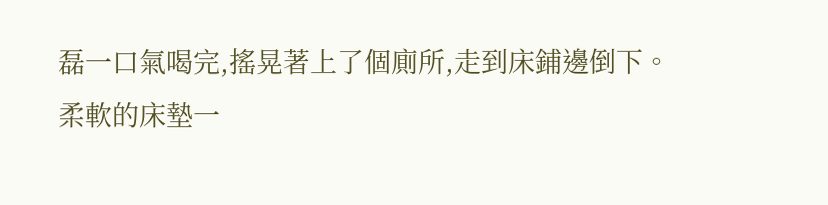磊一口氣喝完,搖晃著上了個廁所,走到床鋪邊倒下。
柔軟的床墊一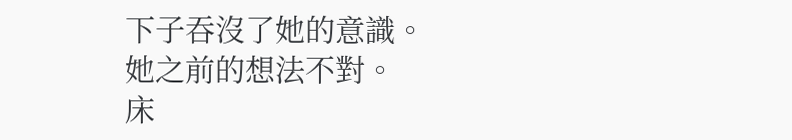下子吞沒了她的意識。
她之前的想法不對。
床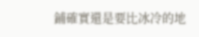鋪確實還是要比冰冷的地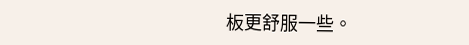板更舒服一些。